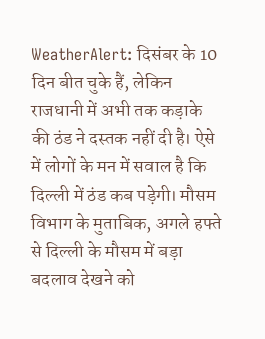WeatherAlert: दिसंबर के 10 दिन बीत चुके हैं, लेकिन राजधानी में अभी तक कड़ाके की ठंड ने दस्तक नहीं दी है। ऐसे में लोगों के मन में सवाल है कि दिल्ली में ठंड कब पड़ेगी। मौसम विभाग के मुताबिक, अगले हफ्ते से दिल्ली के मौसम में बड़ा बदलाव देखने को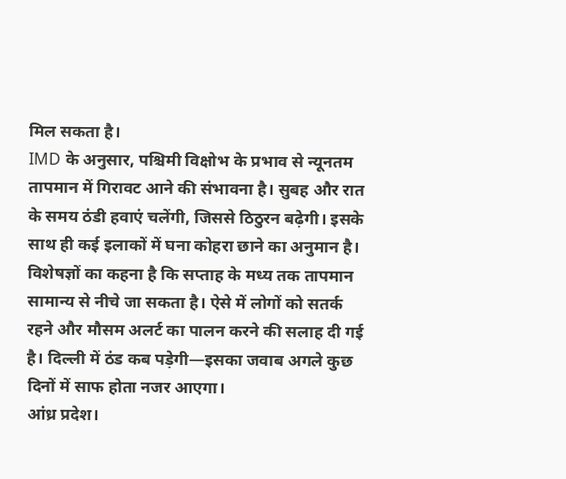मिल सकता है।
IMD के अनुसार, पश्चिमी विक्षोभ के प्रभाव से न्यूनतम तापमान में गिरावट आने की संभावना है। सुबह और रात के समय ठंडी हवाएं चलेंगी, जिससे ठिठुरन बढ़ेगी। इसके साथ ही कई इलाकों में घना कोहरा छाने का अनुमान है।
विशेषज्ञों का कहना है कि सप्ताह के मध्य तक तापमान सामान्य से नीचे जा सकता है। ऐसे में लोगों को सतर्क रहने और मौसम अलर्ट का पालन करने की सलाह दी गई है। दिल्ली में ठंड कब पड़ेगी—इसका जवाब अगले कुछ दिनों में साफ होता नजर आएगा।
आंध्र प्रदेश।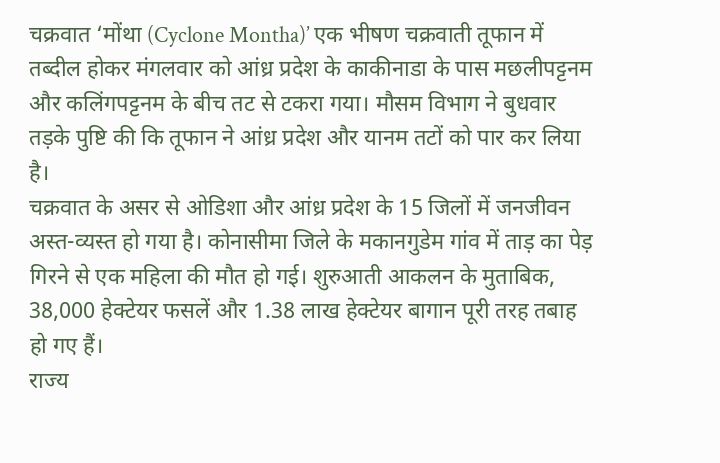चक्रवात ‘मोंथा (Cyclone Montha)’ एक भीषण चक्रवाती तूफान में तब्दील होकर मंगलवार को आंध्र प्रदेश के काकीनाडा के पास मछलीपट्टनम और कलिंगपट्टनम के बीच तट से टकरा गया। मौसम विभाग ने बुधवार तड़के पुष्टि की कि तूफान ने आंध्र प्रदेश और यानम तटों को पार कर लिया है।
चक्रवात के असर से ओडिशा और आंध्र प्रदेश के 15 जिलों में जनजीवन अस्त-व्यस्त हो गया है। कोनासीमा जिले के मकानगुडेम गांव में ताड़ का पेड़ गिरने से एक महिला की मौत हो गई। शुरुआती आकलन के मुताबिक, 38,000 हेक्टेयर फसलें और 1.38 लाख हेक्टेयर बागान पूरी तरह तबाह हो गए हैं।
राज्य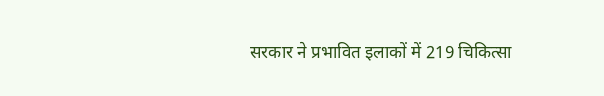सरकार ने प्रभावित इलाकों में 219 चिकित्सा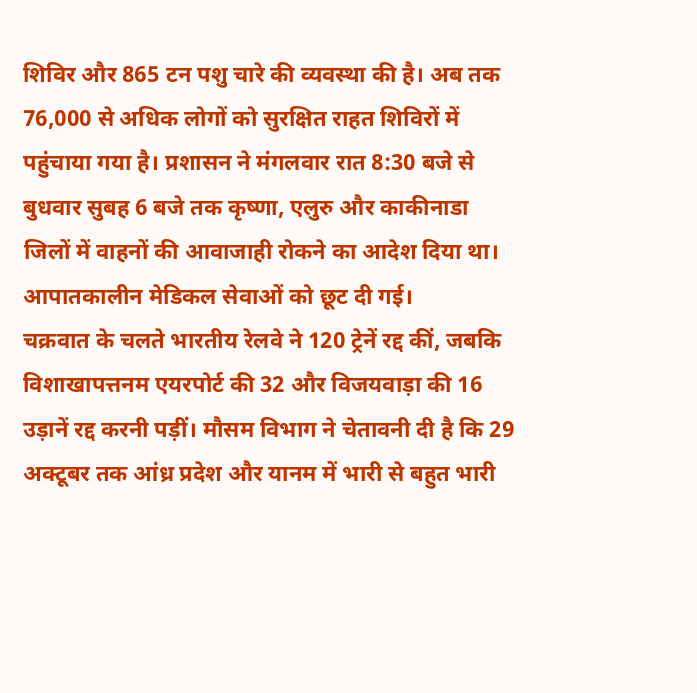शिविर और 865 टन पशु चारे की व्यवस्था की है। अब तक 76,000 से अधिक लोगों को सुरक्षित राहत शिविरों में पहुंचाया गया है। प्रशासन ने मंगलवार रात 8:30 बजे से बुधवार सुबह 6 बजे तक कृष्णा, एलुरु और काकीनाडा जिलों में वाहनों की आवाजाही रोकने का आदेश दिया था। आपातकालीन मेडिकल सेवाओं को छूट दी गई।
चक्रवात के चलते भारतीय रेलवे ने 120 ट्रेनें रद्द कीं, जबकि विशाखापत्तनम एयरपोर्ट की 32 और विजयवाड़ा की 16 उड़ानें रद्द करनी पड़ीं। मौसम विभाग ने चेतावनी दी है कि 29 अक्टूबर तक आंध्र प्रदेश और यानम में भारी से बहुत भारी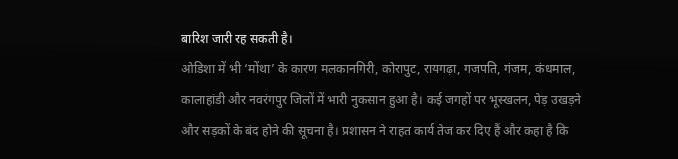बारिश जारी रह सकती है।
ओडिशा में भी ‘मोंथा’ के कारण मलकानगिरी, कोरापुट, रायगढ़ा, गजपति, गंजम, कंधमाल, कालाहांडी और नवरंगपुर जिलों में भारी नुकसान हुआ है। कई जगहों पर भूस्खलन, पेड़ उखड़ने और सड़कों के बंद होने की सूचना है। प्रशासन ने राहत कार्य तेज कर दिए हैं और कहा है कि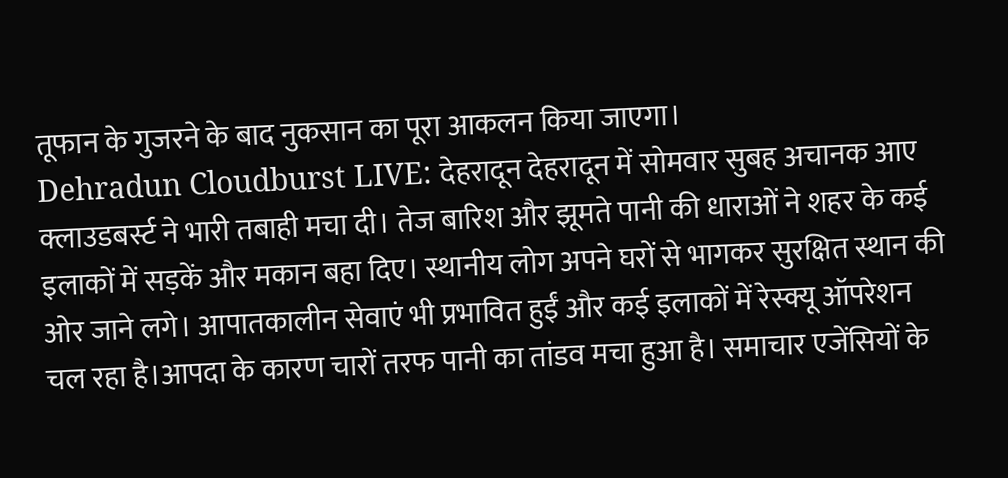तूफान के गुजरने के बाद नुकसान का पूरा आकलन किया जाएगा।
Dehradun Cloudburst LIVE: देहरादून देहरादून में सोमवार सुबह अचानक आए क्लाउडबर्स्ट ने भारी तबाही मचा दी। तेज बारिश और झूमते पानी की धाराओं ने शहर के कई इलाकों में सड़कें और मकान बहा दिए। स्थानीय लोग अपने घरों से भागकर सुरक्षित स्थान की ओर जाने लगे। आपातकालीन सेवाएं भी प्रभावित हुईं और कई इलाकों में रेस्क्यू ऑपरेशन चल रहा है।आपदा के कारण चारों तरफ पानी का तांडव मचा हुआ है। समाचार एजेंसियों के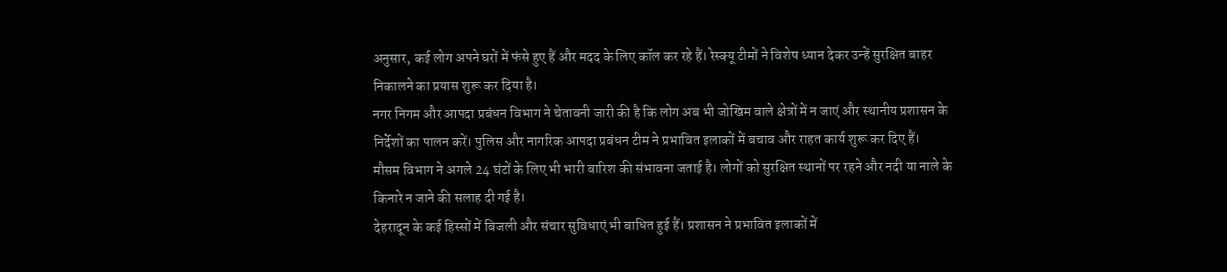अनुसार, कई लोग अपने घरों में फंसे हुए हैं और मदद के लिए कॉल कर रहे हैं। रेस्क्यू टीमों ने विशेष ध्यान देकर उन्हें सुरक्षित बाहर निकालने का प्रयास शुरू कर दिया है।
नगर निगम और आपदा प्रबंधन विभाग ने चेतावनी जारी की है कि लोग अब भी जोखिम वाले क्षेत्रों में न जाएं और स्थानीय प्रशासन के निर्देशों का पालन करें। पुलिस और नागरिक आपदा प्रबंधन टीम ने प्रभावित इलाकों में बचाव और राहत कार्य शुरू कर दिए हैं।
मौसम विभाग ने अगले 24 घंटों के लिए भी भारी बारिश की संभावना जताई है। लोगों को सुरक्षित स्थानों पर रहने और नदी या नाले के किनारे न जाने की सलाह दी गई है।
देहरादून के कई हिस्सों में बिजली और संचार सुविधाएं भी बाधित हुई हैं। प्रशासन ने प्रभावित इलाकों में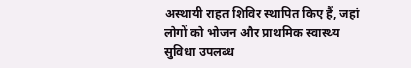अस्थायी राहत शिविर स्थापित किए हैं, जहां लोगों को भोजन और प्राथमिक स्वास्थ्य सुविधा उपलब्ध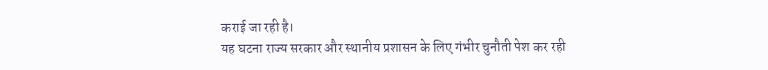कराई जा रही है।
यह घटना राज्य सरकार और स्थानीय प्रशासन के लिए गंभीर चुनौती पेश कर रही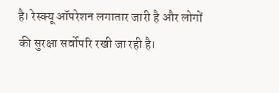है। रेस्क्यू ऑपरेशन लगातार जारी है और लोगों की सुरक्षा सर्वोपरि रखी जा रही है।